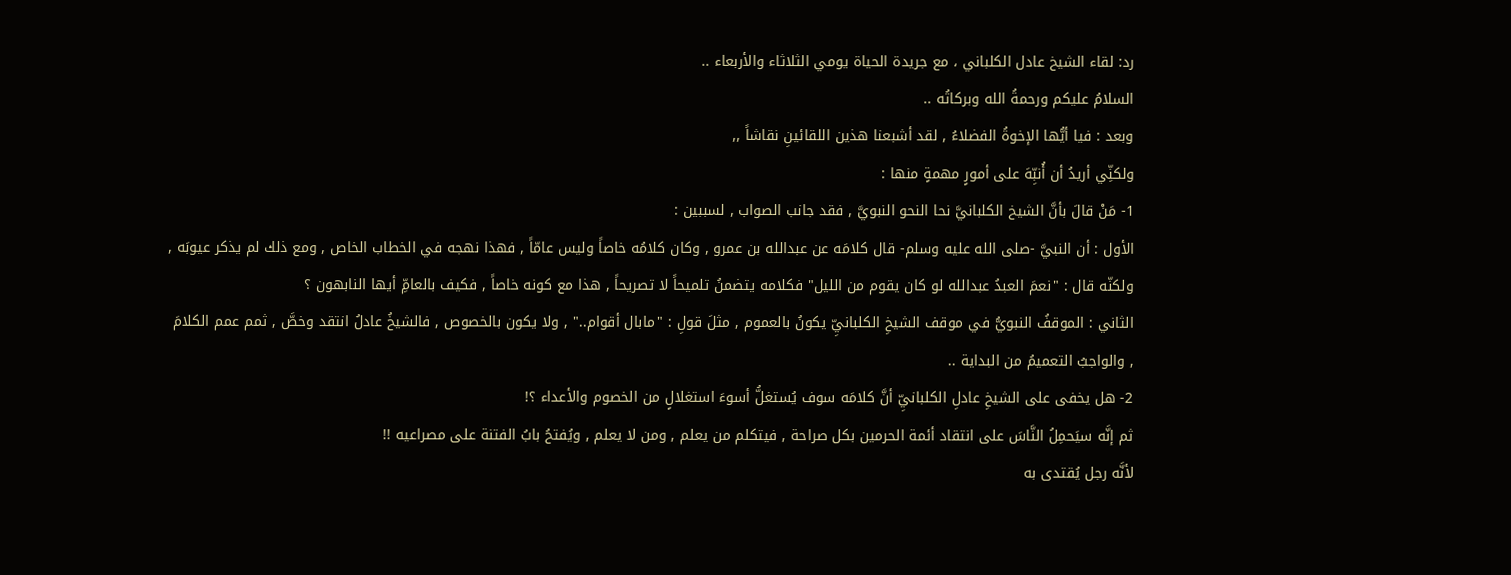رد: لقاء الشيخ عادل الكلباني ، مع جريدة الحياة يومي الثلاثاء والأربعاء ..
السلامُ عليكم ورحمةُ الله وبركاتُه ..
وبعد : فيا أيُّها الإخوةُ الفضلاءُ , لقد أشبعنا هذين اللقائينِ نقاشاً ,,
ولكنِّي أريدُ أن أُنبِّهَ على أمورٍ مهمةٍ منها :
1- مَنْ قالَ بأنَّ الشيخ الكلبانيَّ نحا النحو النبويَّ , فقد جانب الصواب , لسببين :
الأول : أن النبيَّ -صلى الله عليه وسلم- قال كلامَه عن عبدالله بن عمرو , وكان كلامُه خاصاً وليس عامّاً , فهذا نهجه في الخطاب الخاص , ومع ذلك لم يذكر عيوبَه , ولكنّه قال : "نعمَ العبدُ عبدالله لو كان يقوم من الليل" فكلامه يتضمنُ تلميحاً لا تصريحاً , هذا مع كونه خاصاً , فكيف بالعامِّ أيها النابهون ؟
الثاني : الموقفُ النبويُّ في موقف الشيخِ الكلبانيِّ يكونُ بالعموم , مثلَ قولِ : "مابال أقوام.." , ولا يكون بالخصوص , فالشيخُ عادلُ انتقد وخصَّ , ثمم عمم الكلامَ , والواجبُ التعميمُ من البداية ..
2- هل يخفى على الشيخِ عادلِ الكلبانيِّ أنَّ كلامَه سوف يُستغلُّ أسوءَ استغلالٍ من الخصوم والأعداء ؟!
ثم إنَّه سيَحمِلُ النَّاسَ على انتقاد أئمة الحرمين بكل صراحة , فيتكلم من يعلم , ومن لا يعلم , ويُفتحُ بابُ الفتنة على مصراعيه !!
لأنَّه رجل يُقتدى به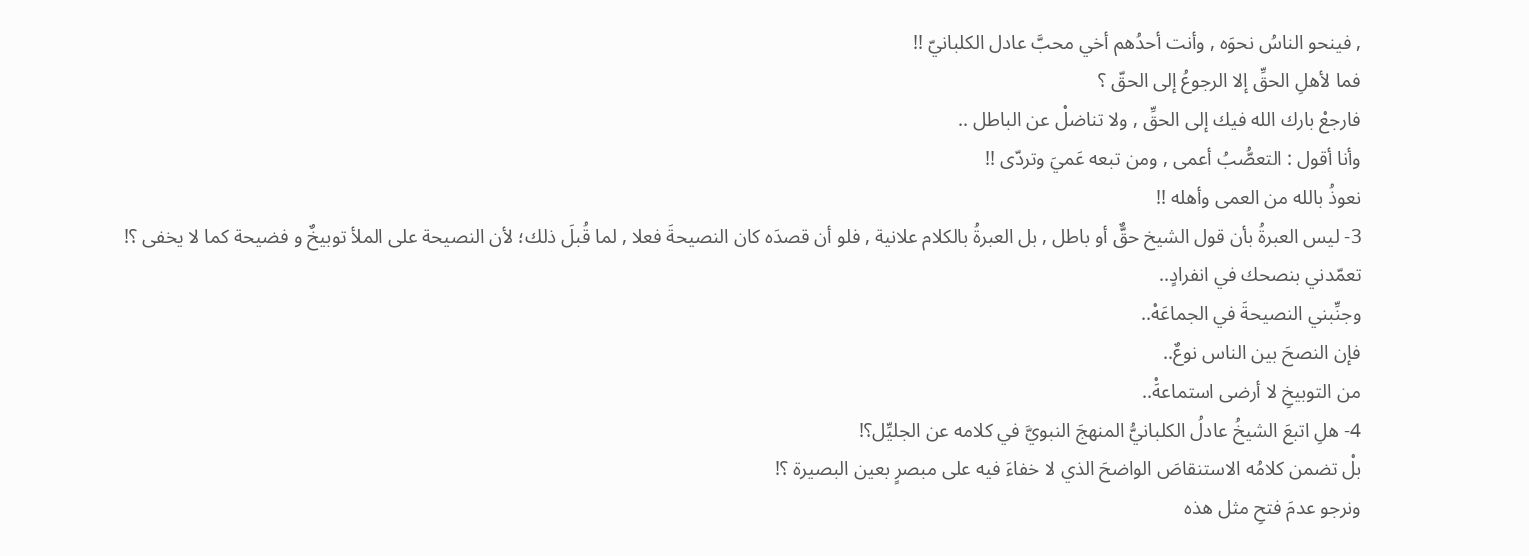, فينحو الناسُ نحوَه , وأنت أحدُهم أخي محبَّ عادل الكلبانيّ !!
فما لأهلِ الحقِّ إلا الرجوعُ إلى الحقّ ؟
فارجعْ بارك الله فيك إلى الحقِّ , ولا تناضلْ عن الباطل ..
وأنا أقول : التعصُّبُ أعمى , ومن تبعه عَميَ وتردّى !!
نعوذُ بالله من العمى وأهله !!
3- ليس العبرةُ بأن قول الشيخ حقٌّ أو باطل , بل العبرةُ بالكلام علانية , فلو أن قصدَه كان النصيحةَ فعلا , لما قُبلَ ذلك؛ لأن النصيحة على الملأ توبيخٌ و فضيحة كما لا يخفى ؟!
تعمّدني بنصحك في انفرادٍ..
وجنِّبني النصيحةَ في الجماعَهْ..
فإن النصحَ بين الناس نوعٌ..
من التوبيخِ لا أرضى استماعهَْ..
4- هلِ اتبعَ الشيخُ عادلُ الكلبانيُّ المنهجَ النبويَّ في كلامه عن الجليِّل؟!
بلْ تضمن كلامُه الاستنقاصَ الواضحَ الذي لا خفاءَ فيه على مبصرٍ بعين البصيرة ؟!
ونرجو عدمَ فتحِ مثل هذه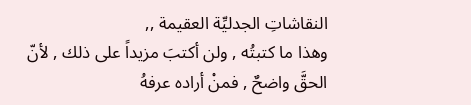النقاشاتِ الجدليِّة العقيمة ,,
وهذا ما كتبتُه , ولن أكتبَ مزيداً على ذلك , لأنّ الحقَّ واضحٌ , فمنْ أراده عرفهُ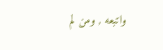واتبعه , ومن لم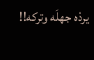يردْه جهلَه وتركه!!